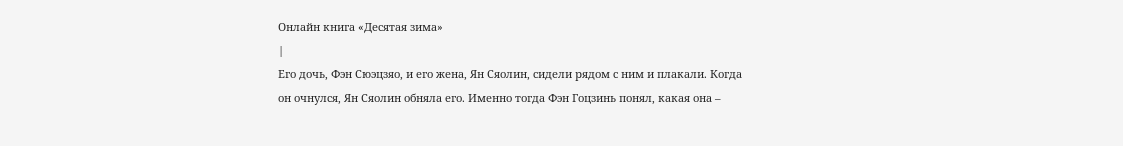Онлайн книга «Десятая зима»
|
Его дочь, Фэн Сюэцзяо, и его жена, Ян Сяолин, сидели рядом с ним и плакали. Когда он очнулся, Ян Сяолин обняла его. Именно тогда Фэн Гоцзинь понял, какая она –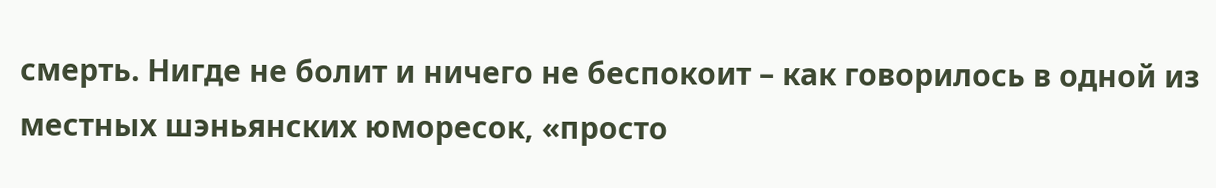смерть. Нигде не болит и ничего не беспокоит – как говорилось в одной из местных шэньянских юморесок, «просто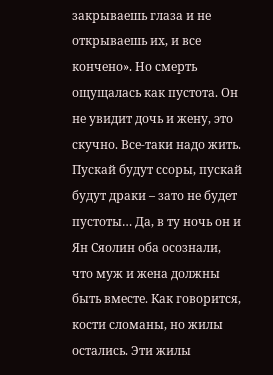закрываешь глаза и не открываешь их, и все кончено». Но смерть ощущалась как пустота. Он не увидит дочь и жену, это скучно. Все-таки надо жить. Пускай будут ссоры, пускай будут драки – зато не будет пустоты… Да, в ту ночь он и Ян Сяолин оба осознали, что муж и жена должны быть вместе. Как говорится, кости сломаны, но жилы остались. Эти жилы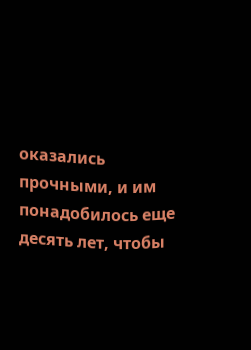оказались прочными, и им понадобилось еще десять лет, чтобы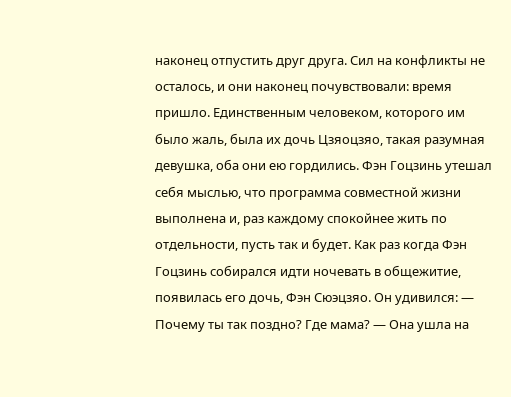наконец отпустить друг друга. Сил на конфликты не осталось, и они наконец почувствовали: время пришло. Единственным человеком, которого им было жаль, была их дочь Цзяоцзяо, такая разумная девушка, оба они ею гордились. Фэн Гоцзинь утешал себя мыслью, что программа совместной жизни выполнена и, раз каждому спокойнее жить по отдельности, пусть так и будет. Как раз когда Фэн Гоцзинь собирался идти ночевать в общежитие, появилась его дочь, Фэн Сюэцзяо. Он удивился: — Почему ты так поздно? Где мама? — Она ушла на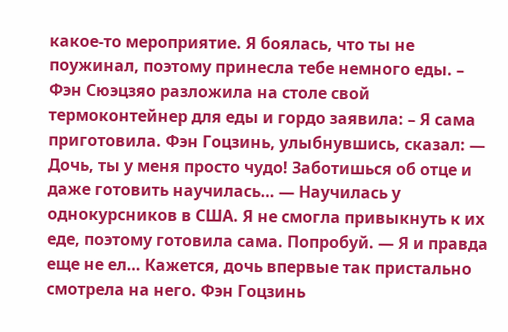какое-то мероприятие. Я боялась, что ты не поужинал, поэтому принесла тебе немного еды. – Фэн Сюэцзяо разложила на столе свой термоконтейнер для еды и гордо заявила: – Я сама приготовила. Фэн Гоцзинь, улыбнувшись, сказал: — Дочь, ты у меня просто чудо! Заботишься об отце и даже готовить научилась… — Научилась у однокурсников в США. Я не смогла привыкнуть к их еде, поэтому готовила сама. Попробуй. — Я и правда еще не ел… Кажется, дочь впервые так пристально смотрела на него. Фэн Гоцзинь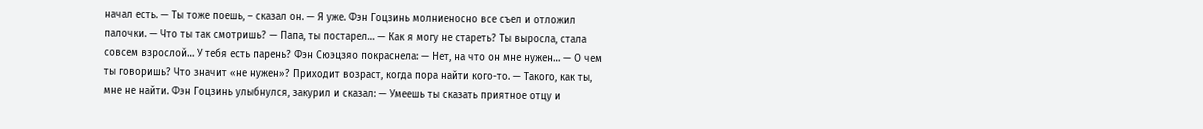начал есть. — Ты тоже поешь, – сказал он. — Я уже. Фэн Гоцзинь молниеносно все съел и отложил палочки. — Что ты так смотришь? — Папа, ты постарел… — Как я могу не стареть? Ты выросла, стала совсем взрослой… У тебя есть парень? Фэн Сюэцзяо покраснела: — Нет, на что он мне нужен… — О чем ты говоришь? Что значит «не нужен»? Приходит возраст, когда пора найти кого-то. — Такого, как ты, мне не найти. Фэн Гоцзинь улыбнулся, закурил и сказал: — Умеешь ты сказать приятное отцу и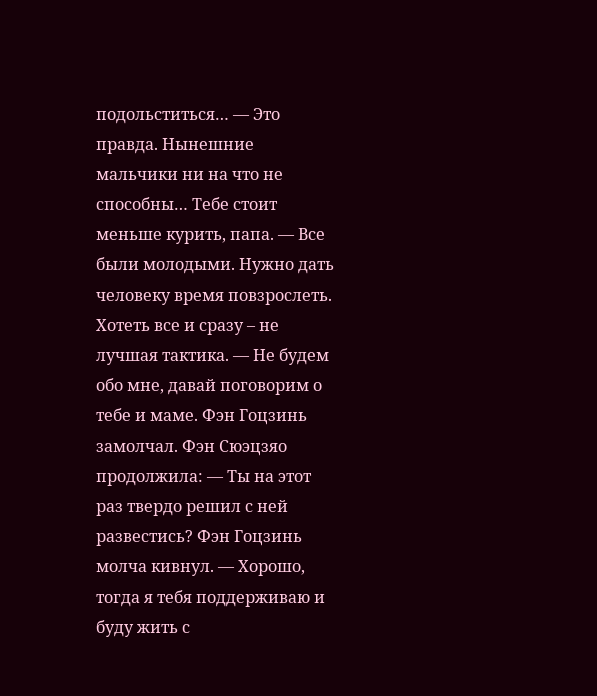подольститься… — Это правда. Нынешние мальчики ни на что не способны… Тебе стоит меньше курить, папа. — Все были молодыми. Нужно дать человеку время повзрослеть. Хотеть все и сразу – не лучшая тактика. — Не будем обо мне, давай поговорим о тебе и маме. Фэн Гоцзинь замолчал. Фэн Сюэцзяо продолжила: — Ты на этот раз твердо решил с ней развестись? Фэн Гоцзинь молча кивнул. — Хорошо, тогда я тебя поддерживаю и буду жить с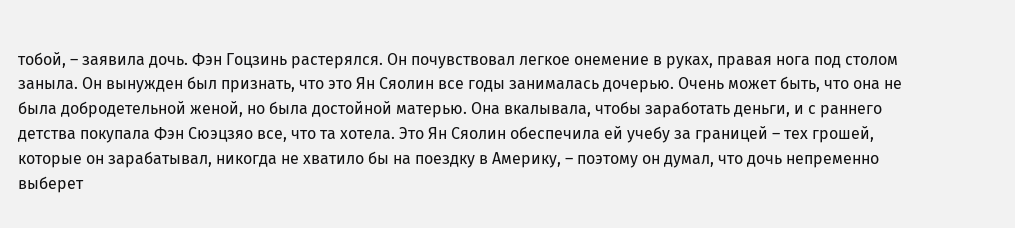тобой, – заявила дочь. Фэн Гоцзинь растерялся. Он почувствовал легкое онемение в руках, правая нога под столом заныла. Он вынужден был признать, что это Ян Сяолин все годы занималась дочерью. Очень может быть, что она не была добродетельной женой, но была достойной матерью. Она вкалывала, чтобы заработать деньги, и с раннего детства покупала Фэн Сюэцзяо все, что та хотела. Это Ян Сяолин обеспечила ей учебу за границей – тех грошей, которые он зарабатывал, никогда не хватило бы на поездку в Америку, – поэтому он думал, что дочь непременно выберет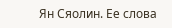Ян Сяолин. Ее слова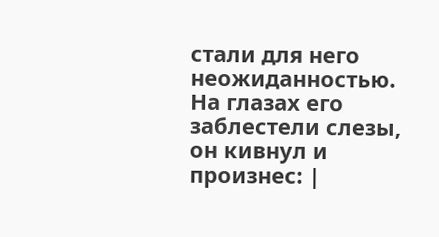стали для него неожиданностью. На глазах его заблестели слезы, он кивнул и произнес: |